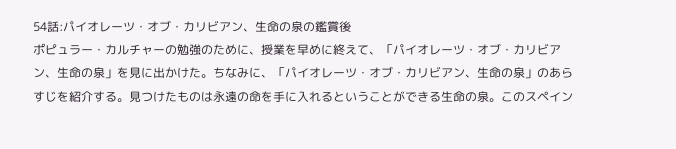54話:パイオレーツ・オブ・カリビアン、生命の泉の鑑賞後
ポピュラー・カルチャーの勉強のために、授業を早めに終えて、「パイオレーツ・オブ・カリビアン、生命の泉」を見に出かけた。ちなみに、「パイオレーツ・オブ・カリビアン、生命の泉」のあらすじを紹介する。見つけたものは永遠の命を手に入れるということができる生命の泉。このスペイン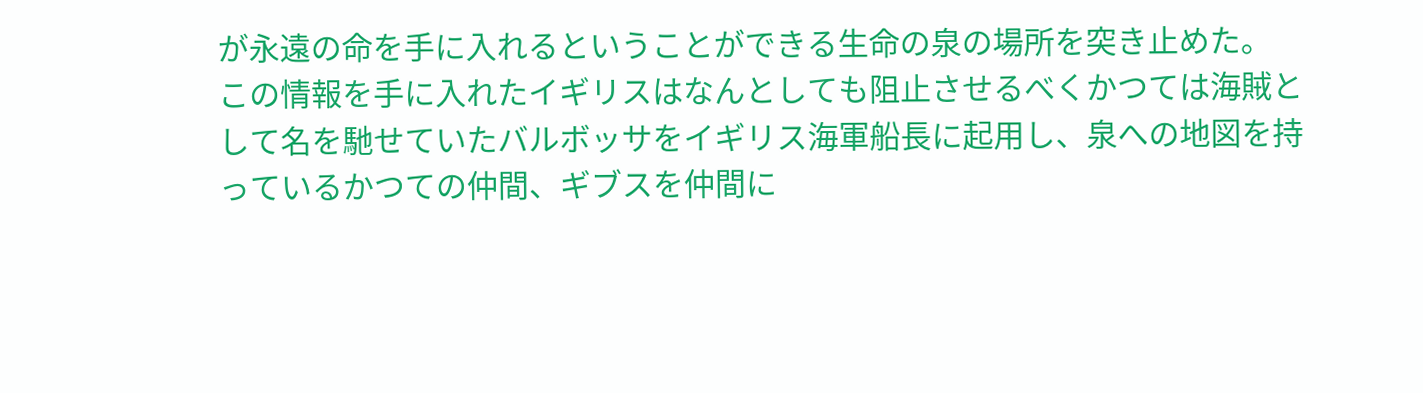が永遠の命を手に入れるということができる生命の泉の場所を突き止めた。
この情報を手に入れたイギリスはなんとしても阻止させるべくかつては海賊として名を馳せていたバルボッサをイギリス海軍船長に起用し、泉への地図を持っているかつての仲間、ギブスを仲間に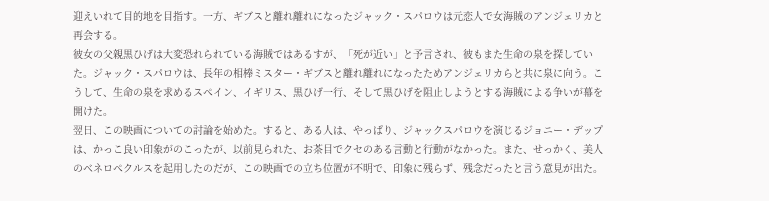迎えいれて目的地を目指す。一方、ギブスと離れ離れになったジャック・スパロウは元恋人で女海賊のアンジェリカと再会する。
彼女の父親黒ひげは大変恐れられている海賊ではあるすが、「死が近い」と予言され、彼もまた生命の泉を探していた。ジャック・スパロウは、長年の相棒ミスター・ギブスと離れ離れになったためアンジェリカらと共に泉に向う。こうして、生命の泉を求めるスペイン、イギリス、黒ひげ一行、そして黒ひげを阻止しようとする海賊による争いが幕を開けた。
翌日、この映画についての討論を始めた。すると、ある人は、やっぱり、ジャックスパロウを演じるジョニー・デップは、かっこ良い印象がのこったが、以前見られた、お茶目でクセのある言動と行動がなかった。また、せっかく、美人のベネロペクルスを起用したのだが、この映画での立ち位置が不明で、印象に残らず、残念だったと言う意見が出た。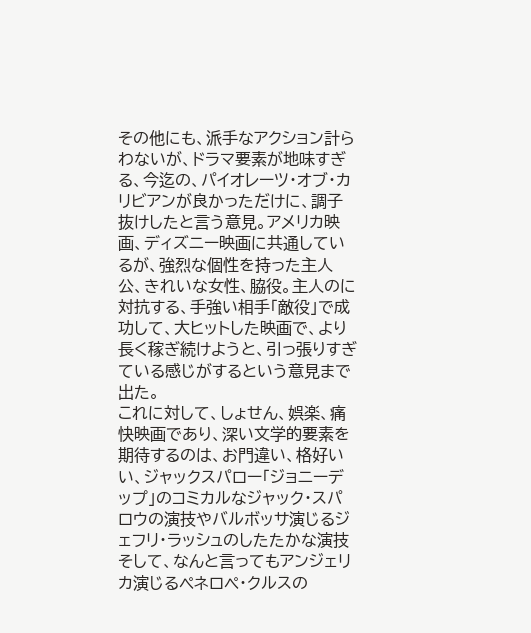その他にも、派手なアクション計らわないが、ドラマ要素が地味すぎる、今迄の、パイオレーツ・オブ・カリビアンが良かっただけに、調子抜けしたと言う意見。アメリカ映画、ディズニー映画に共通しているが、強烈な個性を持った主人公、きれいな女性、脇役。主人のに対抗する、手強い相手「敵役」で成功して、大ヒットした映画で、より長く稼ぎ続けようと、引っ張りすぎている感じがするという意見まで出た。
これに対して、しょせん、娯楽、痛快映画であり、深い文学的要素を期待するのは、お門違い、格好いい、ジャックスパロー「ジョニーデップ」のコミカルなジャック・スパロウの演技やバルボッサ演じるジェフリ・ラッシュのしたたかな演技そして、なんと言ってもアンジェリカ演じるペネロペ・クルスの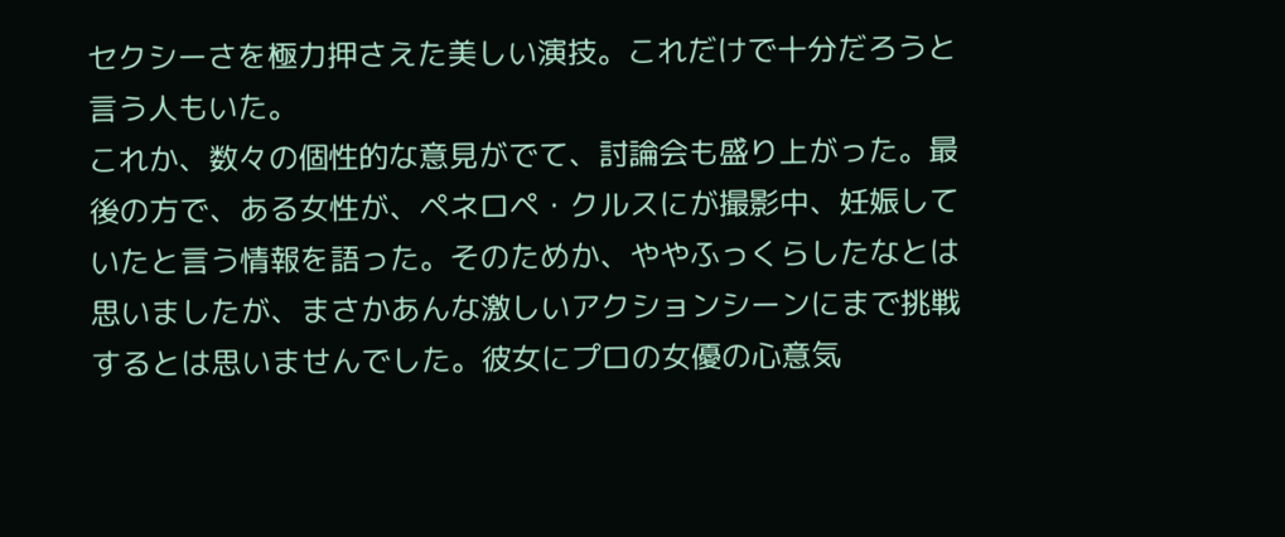セクシーさを極力押さえた美しい演技。これだけで十分だろうと言う人もいた。
これか、数々の個性的な意見がでて、討論会も盛り上がった。最後の方で、ある女性が、ペネロペ・クルスにが撮影中、妊娠していたと言う情報を語った。そのためか、ややふっくらしたなとは思いましたが、まさかあんな激しいアクションシーンにまで挑戦するとは思いませんでした。彼女にプロの女優の心意気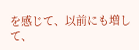を感じて、以前にも増して、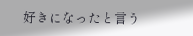好きになったと言う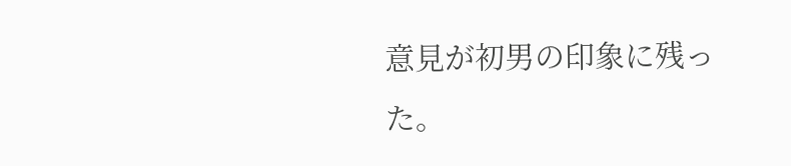意見が初男の印象に残った。